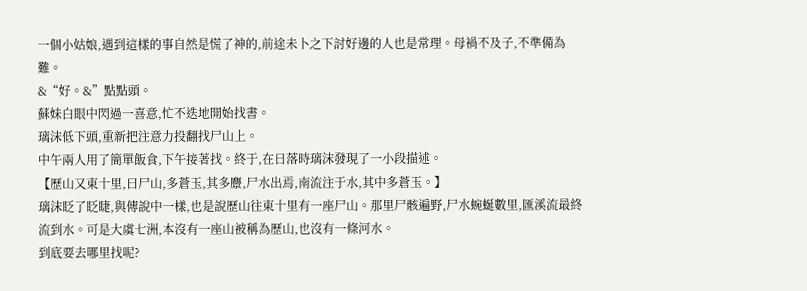一個小姑娘,遇到這樣的事自然是慌了神的,前途未卜之下討好邊的人也是常理。母禍不及子,不準備為難。
&“好。&”點點頭。
蘇妹白眼中閃過一喜意,忙不迭地開始找書。
璃沫低下頭,重新把注意力投翻找尸山上。
中午兩人用了簡單飯食,下午接著找。終于,在日落時璃沫發現了一小段描述。
【歷山又東十里,曰尸山,多蒼玉,其多麖,尸水出焉,南流注于水,其中多蒼玉。】
璃沫眨了眨睫,與傳說中一樣,也是說歷山往東十里有一座尸山。那里尸骸遍野,尸水蜿蜒數里,匯溪流最終流到水。可是大虞七洲,本沒有一座山被稱為歷山,也沒有一條河水。
到底要去哪里找呢?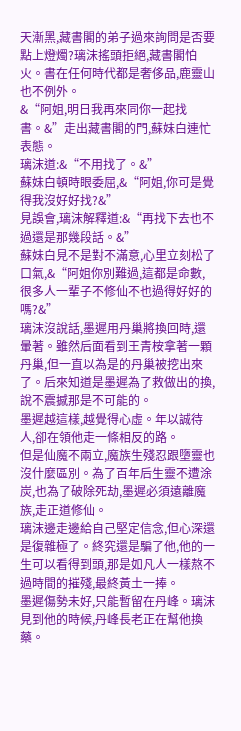天漸黑,藏書閣的弟子過來詢問是否要點上燈燭?璃沫搖頭拒絕,藏書閣怕火。書在任何時代都是奢侈品,鹿靈山也不例外。
&“阿姐,明日我再來同你一起找書。&”走出藏書閣的門,蘇妹白連忙表態。
璃沫道:&“不用找了。&”
蘇妹白頓時眼委屈,&“阿姐,你可是覺得我沒好好找?&”
見誤會,璃沫解釋道:&“再找下去也不過還是那幾段話。&”
蘇妹白見不是對不滿意,心里立刻松了口氣,&“阿姐你別難過,這都是命數,很多人一輩子不修仙不也過得好好的嗎?&”
璃沫沒說話,墨遲用丹巢將換回時,還暈著。雖然后面看到王青桉拿著一顆丹巢,但一直以為是的丹巢被挖出來了。后來知道是墨遲為了救做出的換,說不震撼那是不可能的。
墨遲越這樣,越覺得心虛。年以誠待人,卻在領他走一條相反的路。
但是仙魔不兩立,魔族生殘忍跟墮靈也沒什麼區別。為了百年后生靈不遭涂炭,也為了破除死劫,墨遲必須遠離魔族,走正道修仙。
璃沫邊走邊給自己堅定信念,但心深還是復雜極了。終究還是騙了他,他的一生可以看得到頭,那是如凡人一樣熬不過時間的摧殘,最終黃土一捧。
墨遲傷勢未好,只能暫留在丹峰。璃沫見到他的時候,丹峰長老正在幫他換藥。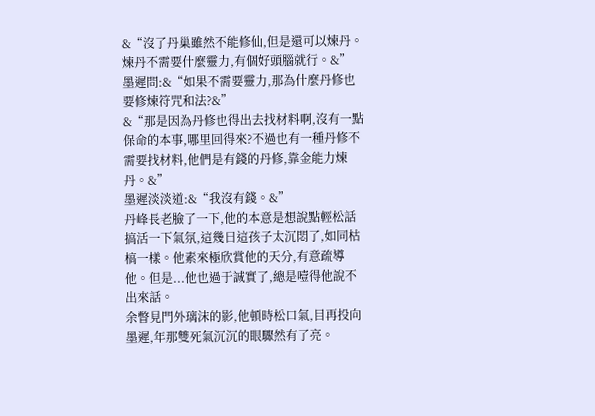&“沒了丹巢雖然不能修仙,但是還可以煉丹。煉丹不需要什麼靈力,有個好頭腦就行。&”
墨遲問:&“如果不需要靈力,那為什麼丹修也要修煉符咒和法?&”
&“那是因為丹修也得出去找材料啊,沒有一點保命的本事,哪里回得來?不過也有一種丹修不需要找材料,他們是有錢的丹修,靠金能力煉丹。&”
墨遲淡淡道:&“我沒有錢。&”
丹峰長老臉了一下,他的本意是想說點輕松話搞活一下氣氛,這幾日這孩子太沉悶了,如同枯槁一樣。他素來極欣賞他的天分,有意疏導他。但是...他也過于誠實了,總是噎得他說不出來話。
余瞥見門外璃沫的影,他頓時松口氣,目再投向墨遲,年那雙死氣沉沉的眼驟然有了亮。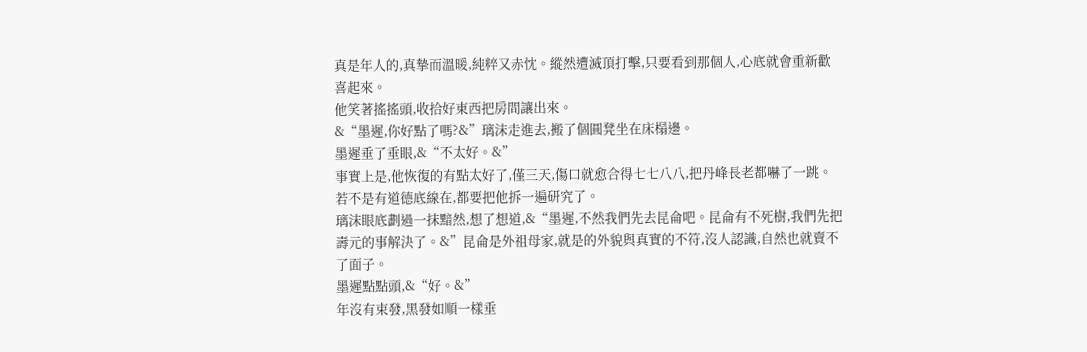真是年人的,真摯而溫暖,純粹又赤忱。縱然遭滅頂打擊,只要看到那個人,心底就會重新歡喜起來。
他笑著搖搖頭,收拾好東西把房間讓出來。
&“墨遲,你好點了嗎?&”璃沫走進去,搬了個圓凳坐在床榻邊。
墨遲垂了垂眼,&“不太好。&”
事實上是,他恢復的有點太好了,僅三天,傷口就愈合得七七八八,把丹峰長老都嚇了一跳。若不是有道德底線在,都要把他拆一遍研究了。
璃沫眼底劃過一抹黯然,想了想道,&“墨遲,不然我們先去昆侖吧。昆侖有不死樹,我們先把壽元的事解決了。&”昆侖是外祖母家,就是的外貌與真實的不符,沒人認識,自然也就賣不了面子。
墨遲點點頭,&“好。&”
年沒有束發,黑發如順一樣垂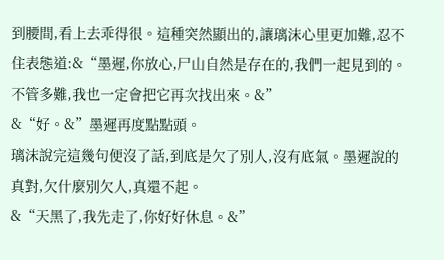到腰間,看上去乖得很。這種突然顯出的,讓璃沫心里更加難,忍不住表態道:&“墨遲,你放心,尸山自然是存在的,我們一起見到的。不管多難,我也一定會把它再次找出來。&”
&“好。&”墨遲再度點點頭。
璃沫說完這幾句便沒了話,到底是欠了別人,沒有底氣。墨遲說的真對,欠什麼別欠人,真還不起。
&“天黑了,我先走了,你好好休息。&”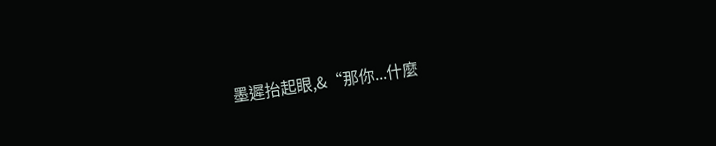墨遲抬起眼,&“那你...什麼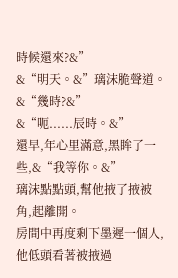時候還來?&”
&“明天。&”璃沫脆聲道。
&“幾時?&”
&“呃......辰時。&”
還早,年心里滿意,黑眸了一些,&“我等你。&”
璃沫點點頭,幫他掖了掖被角,起離開。
房間中再度剩下墨遲一個人,他低頭看著被掖過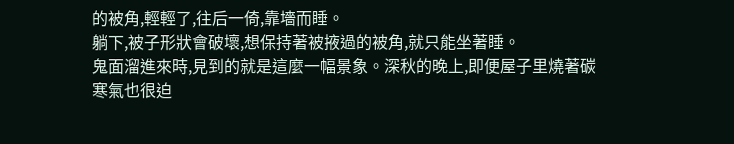的被角,輕輕了,往后一倚,靠墻而睡。
躺下,被子形狀會破壞,想保持著被掖過的被角,就只能坐著睡。
鬼面溜進來時,見到的就是這麼一幅景象。深秋的晚上,即便屋子里燒著碳寒氣也很迫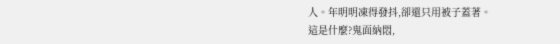人。年明明凍得發抖,卻還只用被子蓋著。
這是什麼?鬼面納悶,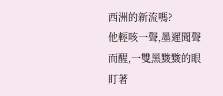西洲的新流嗎?
他輕咳一聲,墨遲聞聲而醒,一雙黑黢黢的眼盯著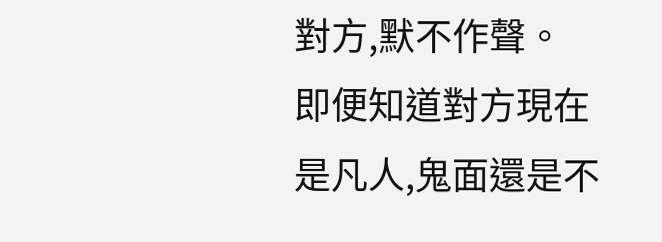對方,默不作聲。
即便知道對方現在是凡人,鬼面還是不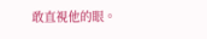敢直視他的眼。